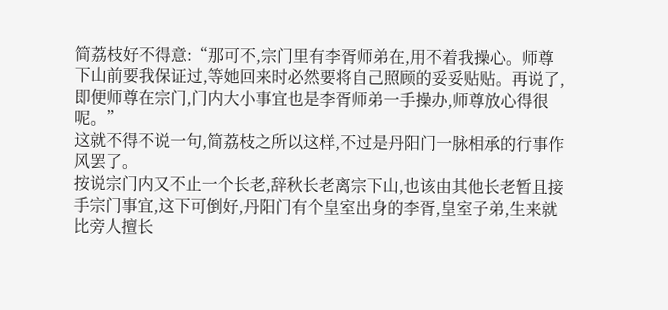简荔枝好不得意:“那可不,宗门里有李胥师弟在,用不着我操心。师尊下山前要我保证过,等她回来时必然要将自己照顾的妥妥贴贴。再说了,即便师尊在宗门,门内大小事宜也是李胥师弟一手操办,师尊放心得很呢。”
这就不得不说一句,简荔枝之所以这样,不过是丹阳门一脉相承的行事作风罢了。
按说宗门内又不止一个长老,辞秋长老离宗下山,也该由其他长老暂且接手宗门事宜,这下可倒好,丹阳门有个皇室出身的李胥,皇室子弟,生来就比旁人擅长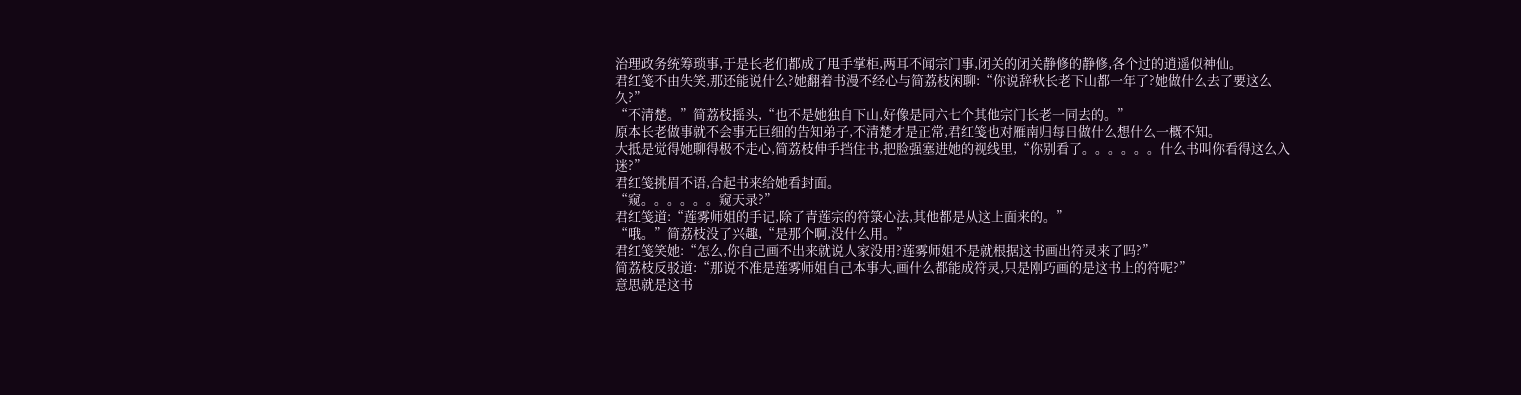治理政务统筹琐事,于是长老们都成了甩手掌柜,两耳不闻宗门事,闭关的闭关静修的静修,各个过的逍遥似神仙。
君红笺不由失笑,那还能说什么?她翻着书漫不经心与简荔枝闲聊:“你说辞秋长老下山都一年了?她做什么去了要这么久?”
“不清楚。”简荔枝摇头,“也不是她独自下山,好像是同六七个其他宗门长老一同去的。”
原本长老做事就不会事无巨细的告知弟子,不清楚才是正常,君红笺也对雁南归每日做什么想什么一概不知。
大抵是觉得她聊得极不走心,简荔枝伸手挡住书,把脸强塞进她的视线里,“你别看了。。。。。。什么书叫你看得这么入迷?”
君红笺挑眉不语,合起书来给她看封面。
“窥。。。。。。窥天录?”
君红笺道:“莲雾师姐的手记,除了青莲宗的符箓心法,其他都是从这上面来的。”
“哦。”简荔枝没了兴趣,“是那个啊,没什么用。”
君红笺笑她:“怎么,你自己画不出来就说人家没用?莲雾师姐不是就根据这书画出符灵来了吗?”
简荔枝反驳道:“那说不准是莲雾师姐自己本事大,画什么都能成符灵,只是刚巧画的是这书上的符呢?”
意思就是这书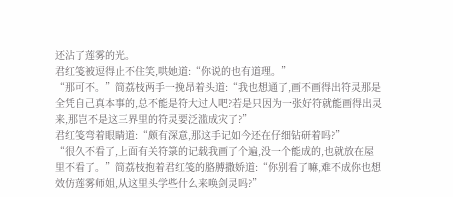还沾了莲雾的光。
君红笺被逗得止不住笑,哄她道:“你说的也有道理。”
“那可不。”简荔枝两手一挽昂着头道:“我也想通了,画不画得出符灵那是全凭自己真本事的,总不能是符大过人吧?若是只因为一张好符就能画得出灵来,那岂不是这三界里的符灵要泛滥成灾了?”
君红笺弯着眼睛道:“颇有深意,那这手记如今还在仔细钻研着吗?”
“很久不看了,上面有关符箓的记载我画了个遍,没一个能成的,也就放在屋里不看了。”简荔枝抱着君红笺的胳膊撒娇道:“你别看了嘛,难不成你也想效仿莲雾师姐,从这里头学些什么来唤剑灵吗?”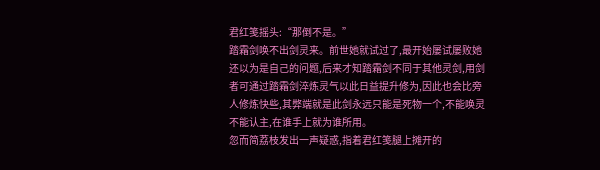君红笺摇头:“那倒不是。”
踏霜剑唤不出剑灵来。前世她就试过了,最开始屡试屡败她还以为是自己的问题,后来才知踏霜剑不同于其他灵剑,用剑者可通过踏霜剑淬炼灵气以此日益提升修为,因此也会比旁人修炼快些,其弊端就是此剑永远只能是死物一个,不能唤灵不能认主,在谁手上就为谁所用。
忽而简荔枝发出一声疑惑,指着君红笺腿上摊开的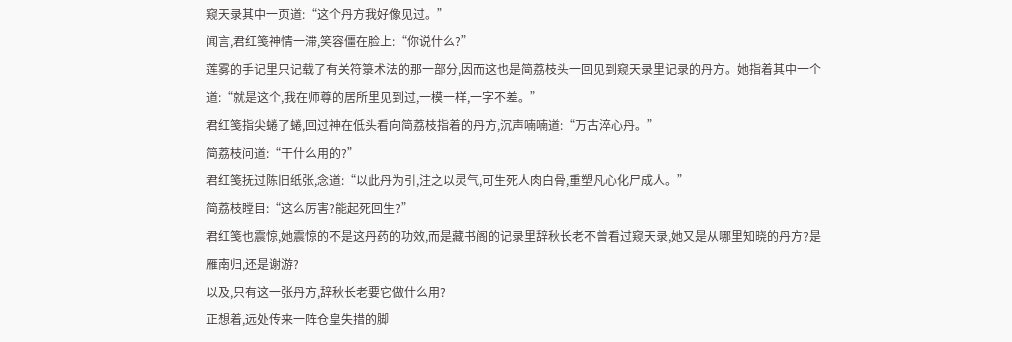窥天录其中一页道:“这个丹方我好像见过。”
闻言,君红笺神情一滞,笑容僵在脸上:“你说什么?”
莲雾的手记里只记载了有关符箓术法的那一部分,因而这也是简荔枝头一回见到窥天录里记录的丹方。她指着其中一个道:“就是这个,我在师尊的居所里见到过,一模一样,一字不差。”
君红笺指尖蜷了蜷,回过神在低头看向简荔枝指着的丹方,沉声喃喃道:“万古淬心丹。”
简荔枝问道:“干什么用的?”
君红笺抚过陈旧纸张,念道:“以此丹为引,注之以灵气,可生死人肉白骨,重塑凡心化尸成人。”
简荔枝瞠目:“这么厉害?能起死回生?”
君红笺也震惊,她震惊的不是这丹药的功效,而是藏书阁的记录里辞秋长老不曾看过窥天录,她又是从哪里知晓的丹方?是雁南归,还是谢游?
以及,只有这一张丹方,辞秋长老要它做什么用?
正想着,远处传来一阵仓皇失措的脚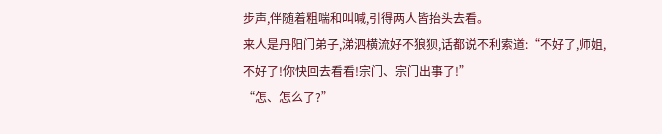步声,伴随着粗喘和叫喊,引得两人皆抬头去看。
来人是丹阳门弟子,涕泗横流好不狼狈,话都说不利索道:“不好了,师姐,不好了!你快回去看看!宗门、宗门出事了!”
“怎、怎么了?”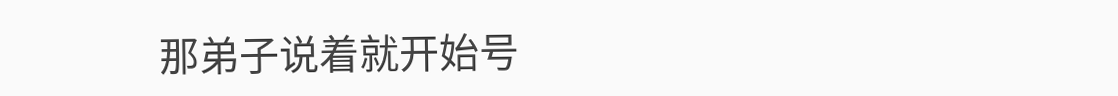那弟子说着就开始号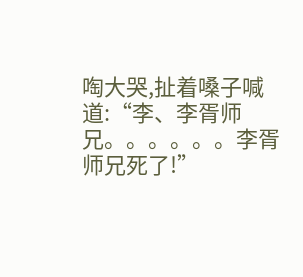啕大哭,扯着嗓子喊道:“李、李胥师兄。。。。。。李胥师兄死了!”